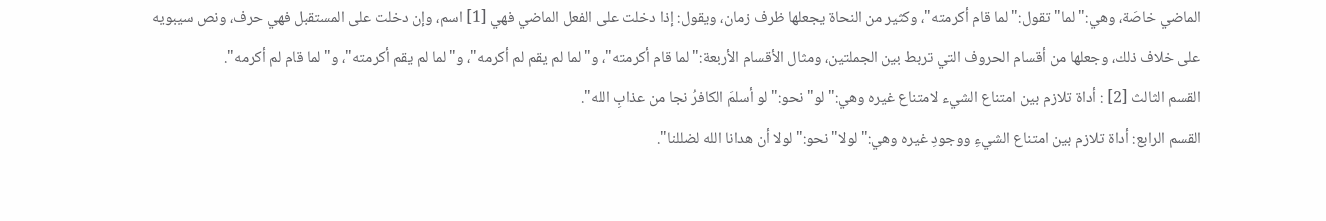الماضي خاصَة، وهي:"لما"تقول:"لما قام أكرمته"، وكثير من النحاة يجعلها ظرف زمان، ويقول: إذا دخلت على الفعل الماضي فهي [1] اسم، وإن دخلت على المستقبل فهي حرف، ونص سيبويه على خلاف ذلك، وجعلها من أقسام الحروف التي تربط بين الجملتين، ومثال الأقسام الأربعة:"لما قام أكرمته"، و"لما لم يقم لم أكرمه"، و"لما لم يقم أكرمته"، و"لما قام لم أكرمه".
القسم الثالث [2] : أداة تلازم بين امتناع الشيء لامتناع غيره وهي:"لو"نحو:"لو أسلمَ الكافرُ نجا من عذابِ الله".
القسم الرابع: أداة تلازم بين امتناع الشيءِ ووجودِ غيره وهي:"لولا"نحو:"لولا أن هدانا الله لضللنا".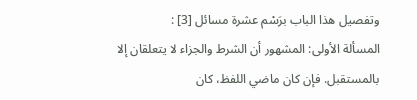وتفصيل هذا الباب برَسْم عشرة مسائل [3] :
المسألة الأولى: المشهور أن الشرط والجزاء لا يتعلقان إلا بالمستقبل. فإن كان ماضي اللفظ، كان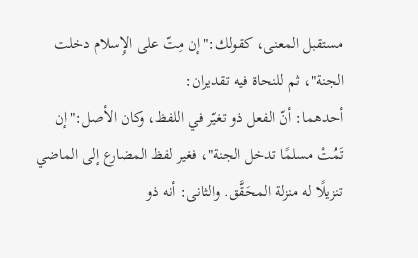مستقبل المعنى، كقولك:"إن مِتّ على الإِسلام دخلت الجنة"، ثم للنحاة فيه تقديران:
أحدهما: أنّ الفعل ذو تغيّر في اللفظ، وكان الأصل:"إن تَمُتْ مسلمًا تدخل الجنة"، فغير لفظ المضارع إلى الماضي تنزيلًا له منزلة المحَقَّق. والثانى: أنه ذو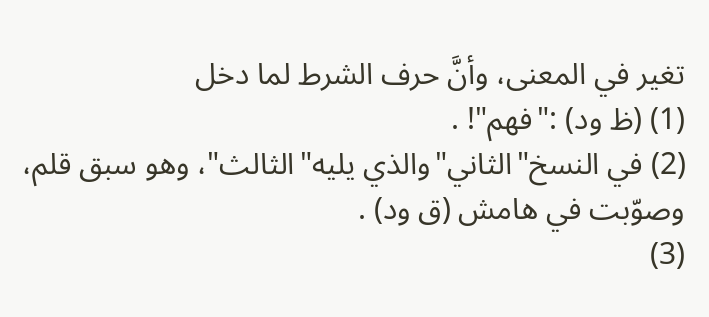تغير في المعنى، وأنَّ حرف الشرط لما دخل
(1) (ظ ود) :"فهم"! .
(2) في النسخ"الثاني"والذي يليه"الثالث"، وهو سبق قلم، وصوّبت في هامش (ق ود) .
(3)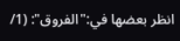انظر بعضها في:"الفروق": (1/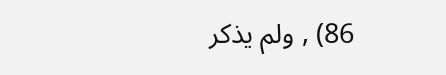86) , ولم يذكر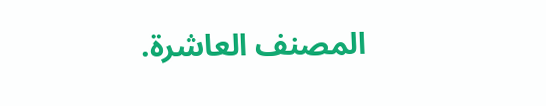المصنف العاشرة.